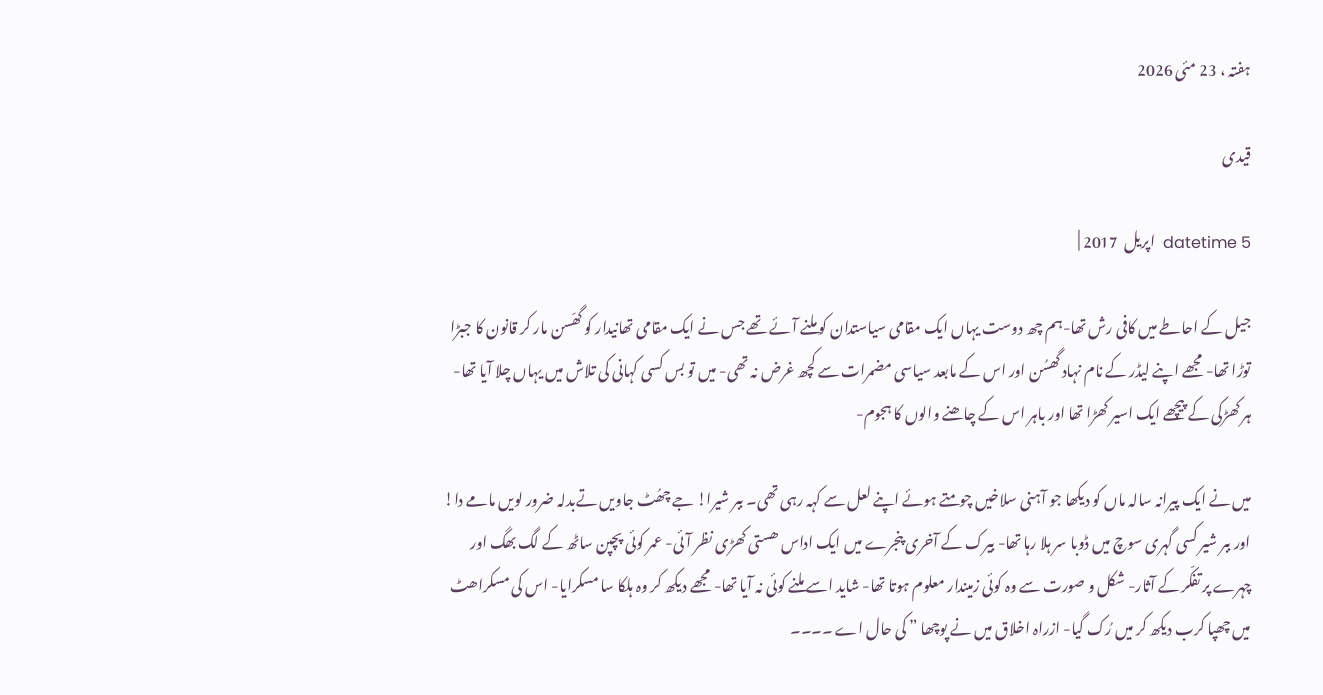ہفتہ ، 23 مئی 2026

قیدی

datetime 5  اپریل  2017 |

جیل کے احاطے میں کافی رش تھا-ہم چھ دوست یہاں ایک مقامی سیاستدان کو ملنے آئے تھے جس نے ایک مقامی تھانیدار کو گھّسن مار کر قانون کا جبڑا توڑا تھا- مجھے اپنے لیڈر کے نام نہاد گھسُن اور اس کے مابعد سیاسی مضمرات سے کچھ غرض نہ تھی- میں تو بس کسی کہانی کی تلاش میں یہاں چلا آیا تھا- ہر کھڑکی کے پیچھے ایک اسیر کھڑا تھا اور باہر اس کے چاھنے والوں کا ہجوم-

میں نے ایک پیرانہ سالہ ماں کو دیکھا جو آہنی سلاخیں چومتے ہوئے اپنے لعل سے کہہ رہی تھی۔ ببر شیرا! جے چھُٹ جاویں تےبدلہ ضرور لویں مامے دا! اور ببر شیر کسی گہری سوچ میں ڈوبا سر ہلا رہا تھا- بیرک کے آخری پنجرے میں ایک اداس ھستی کھڑی نظر آئی- عمر کوئی پچپن ساٹھ کے لگ بھگ اور چہرے پر تفکّر کے آثار- شکل و صورت سے وہ کوئی زمیندار معلوم ہوتا تھا- شاید اسے ملنے کوئی نہ آیا تھا- مجھے دیکھ کر وہ ہلکا سا مسکرایا- اس کی مسکراھٹ میں چھپا کرب دیکھ کر میں رُک گیا- ازراہ اخلاق میں نے پوچھا ” کی حال اے ۔۔۔۔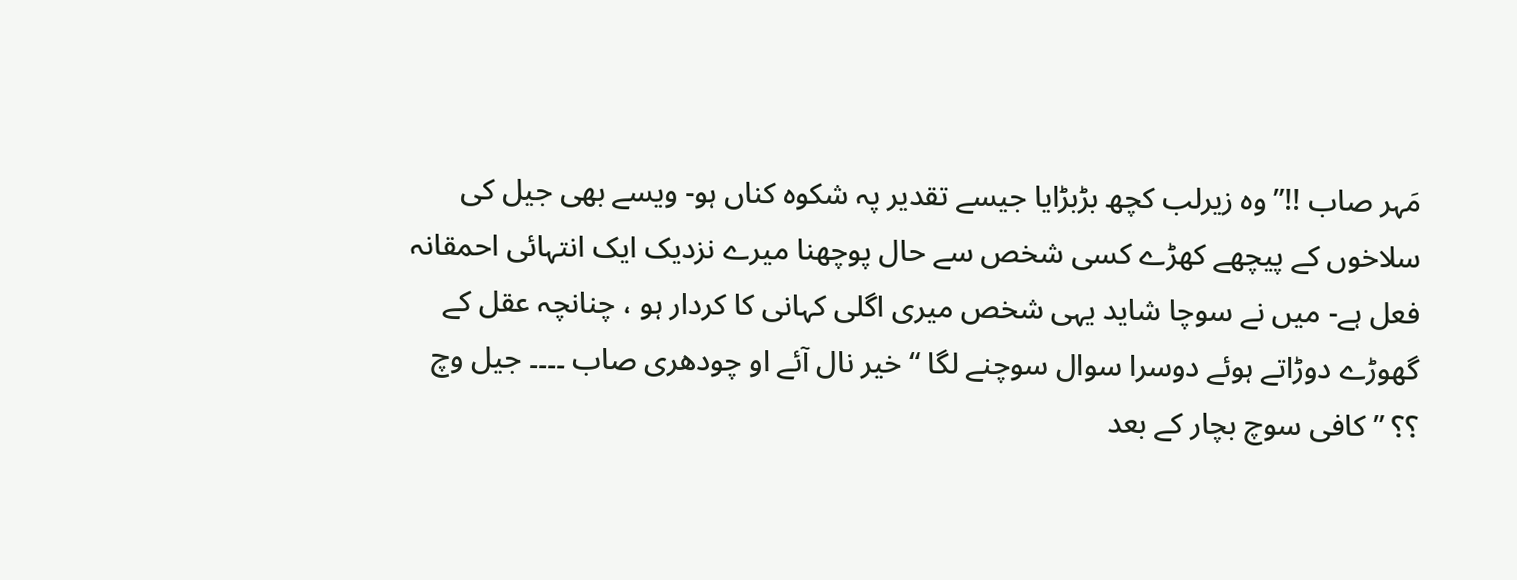مَہر صاب !!” وہ زیرلب کچھ بڑبڑایا جیسے تقدیر پہ شکوہ کناں ہو- ویسے بھی جیل کی سلاخوں کے پیچھے کھڑے کسی شخص سے حال پوچھنا میرے نزدیک ایک انتہائی احمقانہ فعل ہے- میں نے سوچا شاید یہی شخص میری اگلی کہانی کا کردار ہو ، چنانچہ عقل کے گھوڑے دوڑاتے ہوئے دوسرا سوال سوچنے لگا “خیر نال آئے او چودھری صاب ۔۔۔۔ جیل وچ ؟؟ ” کافی سوچ بچار کے بعد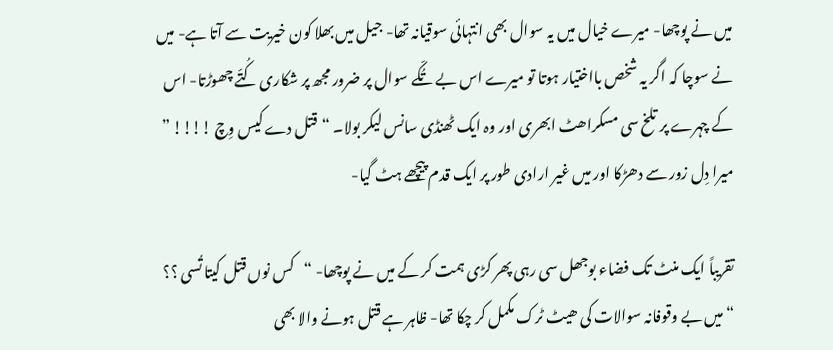میں نے پوچھا- میرے خیال میں یہ سوال بھی انتہائی سوقیانہ تھا- جیل میں بھلا کون خیریت سے آتا ہے- میں نے سوچا کہ اگر یہ شخص بااختیار ہوتا تو میرے اس بے تُکّے سوال پر ضرور مجھ پر شکاری کُتّے چھوڑتا- اس کے چہرے پر تلخ سی مسکراھٹ ابھری اور وہ ایک ٹھنڈی سانس لیکر بولا۔ “قتل دے کیس وِچ !!!! ” میرا دِل زور سے دھڑکا اور میں غیر ارادی طور پر ایک قدم پیچھے ہٹ گیا-

تقریباً ایک منٹ تک فضاء بوجھل سی رہی پھر کڑی ہمت کر کے میں نے پوچھا- “کس نوں قتل کیتا تُسی ؟؟ “میں بے وقوفانہ سوالات کی ھیٹ ٹرک مکمل کر چکا تھا- ظاہر ہے قتل ہونے والا بھی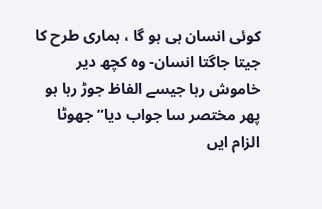کوئی انسان ہی ہو گا ، ہماری طرح کا جیتا جاگتا انسان- وہ کچھ دیر خاموش رہا جیسے الفاظ جوڑ رہا ہو پھر مختصر سا جواب دیا” جھوٹا الزام ایں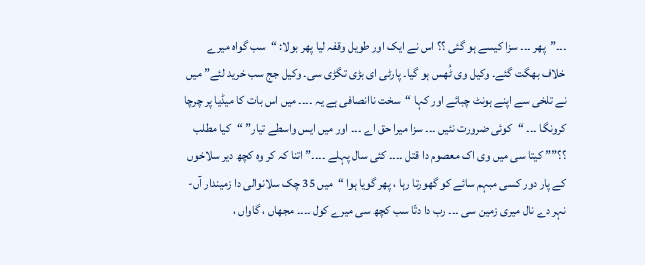۔۔۔”پھر ۔۔۔ سزا کیسے ہو گئی ؟؟ اس نے ایک اور طویل وقفہ لیا پھر بولا: “سب گواہ میرے خلاف بھگت گئے۔ وکیل وی ٹُھس ہو گیا۔ پارٹی ای بڑی تگڑی سی۔ وکیل جج سب خرید لئے” میں نے تلخی سے اپنے ہونٹ چبائے اور کہا “سخت ناانصافی ہے یہ ۔۔۔۔ میں اس بات کا میڈیا پر چرچا کرونگا ۔۔۔ “کوئی ضرورت نئیں ۔۔۔ سزا میرا حق اے ۔۔۔ اور میں ایس واسطے تیار” “کیا مطلب ؟؟”” کیتا سی میں وی اک معصوم دا قتل ۔۔۔۔ کئی سال پہلے ۔۔۔۔” اتنا کہ کر وہ کچھ دیر سلاخوں کے پار دور کسی مبہم سائے کو گھورتا رہا ، پھر گویا ہوا “میں 35 چک سلانوالی دا زمیندار آں- نہر دے نال میری زمین سی ۔۔۔ رب دا دتّا سب کچھ سی میرے کول ۔۔۔۔ مجھاں ، گاواں ،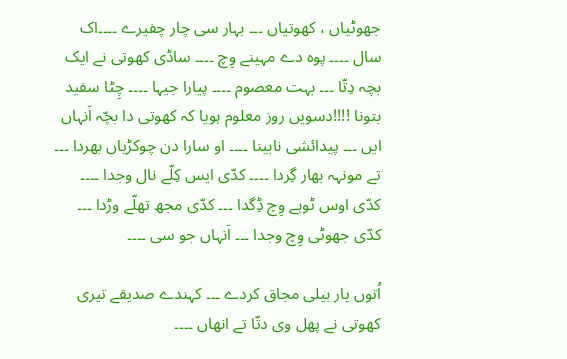جھوٹیاں ، کھوتیاں ۔۔۔ بہار سی چار چفیرے ۔۔۔۔اک سال ۔۔۔۔ پوہ دے مہینے وِچ ۔۔۔۔ ساڈی کھوتی نے ایک بچہ دِتّا ۔۔۔ بہت معصوم ۔۔۔۔ پیارا جیہا ۔۔۔۔ چِٹا سفید بتونا !!!!دسویں روز معلوم ہویا کہ کھوتی دا بچّہ اَنہاں ایں ۔۔۔ پیدائشی نابینا ۔۔۔۔ او سارا دن چوکڑیاں بھردا ۔۔۔ تے مونہہ بھار گِردا ۔۔۔۔ کدّی ایس کِلّے نال وجدا ۔۔۔۔ کدّی اوس ٹوہے وِچ ڈِگدا ۔۔۔ کدّی مجھ تھلّے وڑدا ۔۔۔ کدّی جھوٹی وِچ وجدا ۔۔۔ اَنہاں جو سی ۔۔۔۔

اُتوں یار بیلی مجاق کردے ۔۔۔ کہندے صدیقے تیری کھوتی نے پھل وی دتّا تے انھاں ۔۔۔۔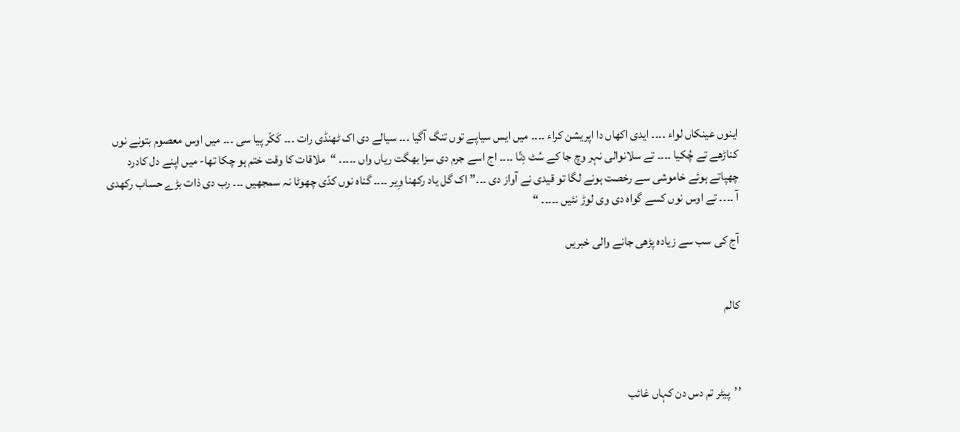اینوں عینکاں لواء ۔۔۔۔ ایدی اکھاں دا اپریشن کراء ۔۔۔۔ میں ایس سیاپے توں تنگ آگیا ۔۔۔ سیالے دی اک ٹھنڈی رات ۔۔۔ کَکّر پیا سی ۔۔۔ میں اوس معصوم بتونے نوں کناڑھے تے چُکیا ۔۔۔۔ تے سلانوالی نہر وچ جا کے سُٹ دِتّا ۔۔۔۔ اج اسے جرم دی سزا بھگت ریاں واں ۔۔۔۔۔ “ملاقات کا وقت ختم ہو چکا تھا- میں اپنے دل کادرد چھپاتے ہوئے خاموشی سے رخصت ہونے لگا تو قیدی نے آواز دی ۔۔۔”اک گل یاد رکھنا وِیر ۔۔۔۔ گناہ نوں کدّی چھوٹا نہ سمجھیں ۔۔۔ رب دی ذات بڑے حساب رکھدی آ ۔۔۔۔ تے اوس نوں کسے گواہ دی وی لوڑ نئیں ۔۔۔۔۔ “

آج کی سب سے زیادہ پڑھی جانے والی خبریں


کالم



’’پیٹر تم دس دن کہاں غائب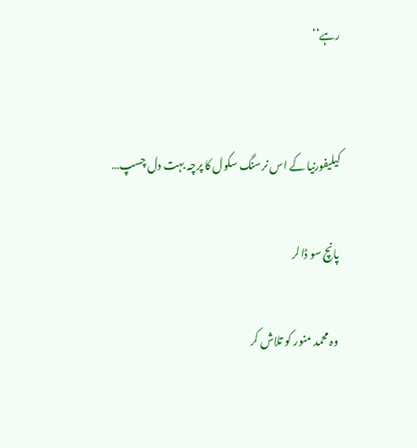رہے‘‘


کیلیفورنیا کے اس نرسنگ سکول کا پرچہ بہت دل چسپ…

پانچ سو ڈالر

وہ محمد منور کو تلاش کر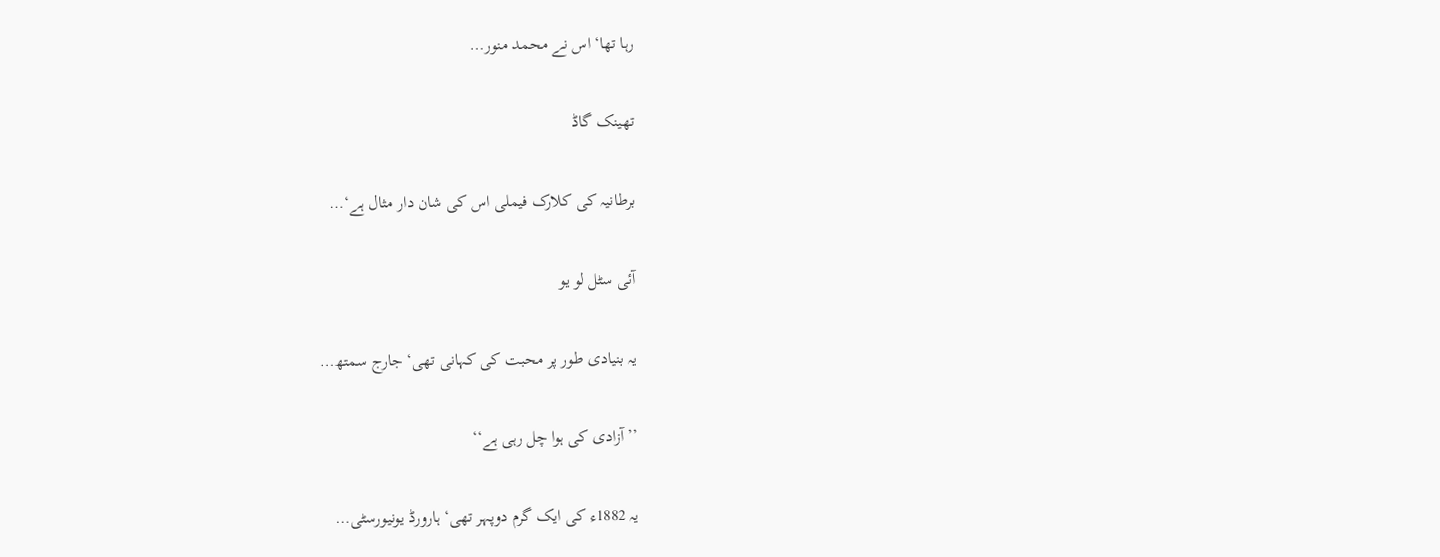رہا تھا‘ اس نے محمد منور…

تھینک گاڈ

برطانیہ کی کلارک فیملی اس کی شان دار مثال ہے‘…

آئی سٹل لو یو

یہ بنیادی طور پر محبت کی کہانی تھی‘ جارج سمتھ…

’’آزادی کی ہوا چل رہی ہے‘‘

یہ 1882ء کی ایک گرم دوپہر تھی‘ ہارورڈ یونیورسٹی…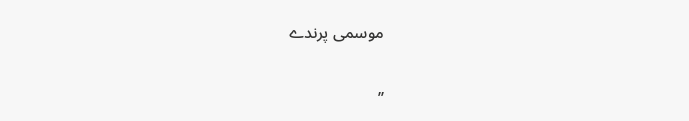موسمی پرندے

’’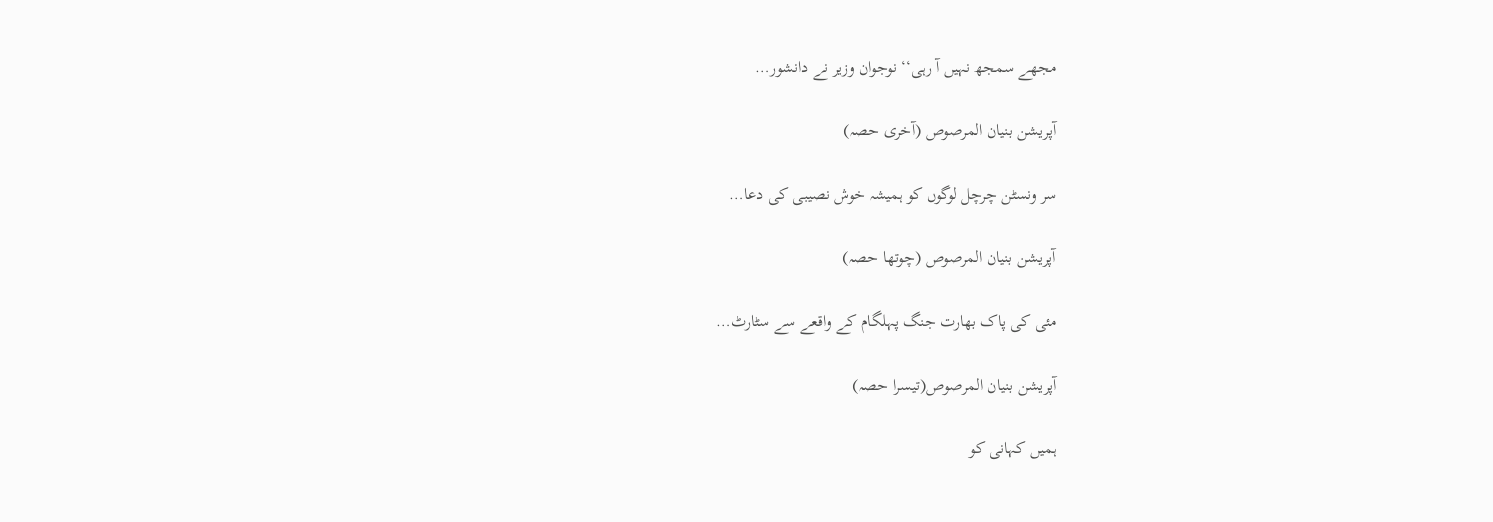مجھے سمجھ نہیں آ رہی‘‘ نوجوان وزیر نے دانشور…

آپریشن بنیان المرصوص (آخری حصہ)

سر ونسٹن چرچل لوگوں کو ہمیشہ خوش نصیبی کی دعا…

آپریشن بنیان المرصوص (چوتھا حصہ)

مئی کی پاک بھارت جنگ پہلگام کے واقعے سے سٹارٹ…

آپریشن بنیان المرصوص(تیسرا حصہ)

ہمیں کہانی کو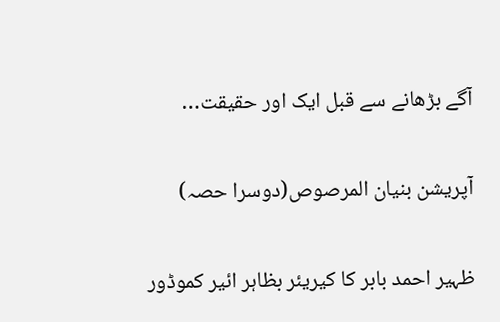آگے بڑھانے سے قبل ایک اور حقیقت…

آپریشن بنیان المرصوص(دوسرا حصہ)

ظہیر احمد بابر کا کیریئر بظاہر ائیر کموڈور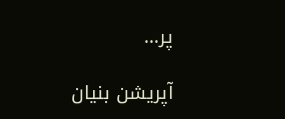پر…

آپریشن بنیان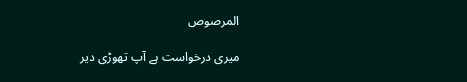المرصوص

میری درخواست ہے آپ تھوڑی دیر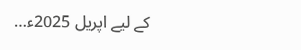کے لیے اپریل 2025ء…